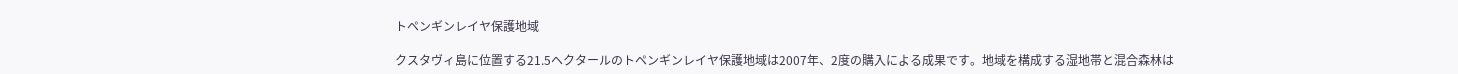トペンギンレイヤ保護地域

クスタヴィ島に位置する21.5ヘクタールのトペンギンレイヤ保護地域は2007年、2度の購入による成果です。地域を構成する湿地帯と混合森林は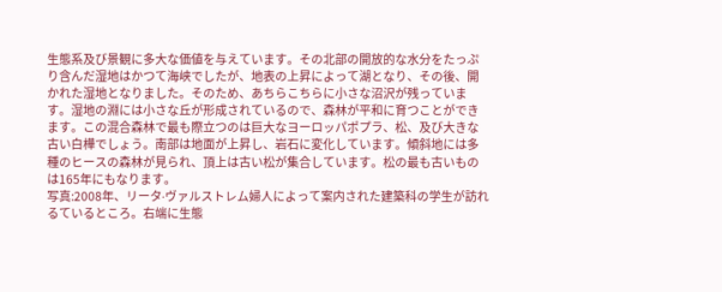生態系及び景観に多大な価値を与えています。その北部の開放的な水分をたっぷり含んだ湿地はかつて海峡でしたが、地表の上昇によって湖となり、その後、開かれた湿地となりました。そのため、あちらこちらに小さな沼沢が残っています。湿地の淵には小さな丘が形成されているので、森林が平和に育つことができます。この混合森林で最も際立つのは巨大なヨーロッパポプラ、松、及び大きな古い白樺でしょう。南部は地面が上昇し、岩石に変化しています。傾斜地には多種のヒースの森林が見られ、頂上は古い松が集合しています。松の最も古いものは165年にもなります。
写真:2008年、リータ∙ヴァルストレム婦人によって案内された建築科の学生が訪れるているところ。右端に生態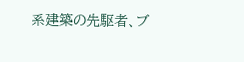系建築の先駆者、ブ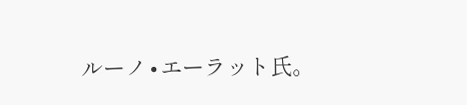ルーノ∙エーラット氏。